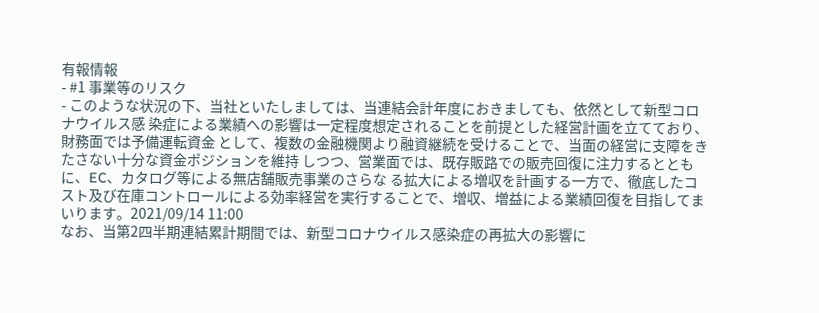有報情報
- #1 事業等のリスク
- このような状況の下、当社といたしましては、当連結会計年度におきましても、依然として新型コロナウイルス感 染症による業績への影響は一定程度想定されることを前提とした経営計画を立てており、財務面では予備運転資金 として、複数の金融機関より融資継続を受けることで、当面の経営に支障をきたさない十分な資金ポジションを維持 しつつ、営業面では、既存販路での販売回復に注力するとともに、EC、カタログ等による無店舗販売事業のさらな る拡大による増収を計画する一方で、徹底したコスト及び在庫コントロールによる効率経営を実行することで、増収、増益による業績回復を目指してまいります。2021/09/14 11:00
なお、当第2四半期連結累計期間では、新型コロナウイルス感染症の再拡大の影響に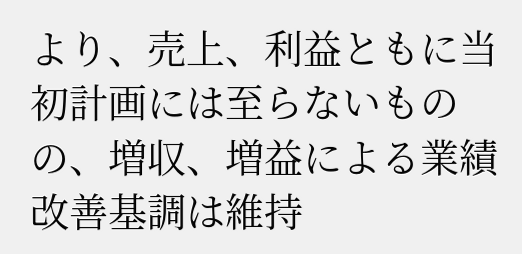より、売上、利益ともに当初計画には至らないものの、増収、増益による業績改善基調は維持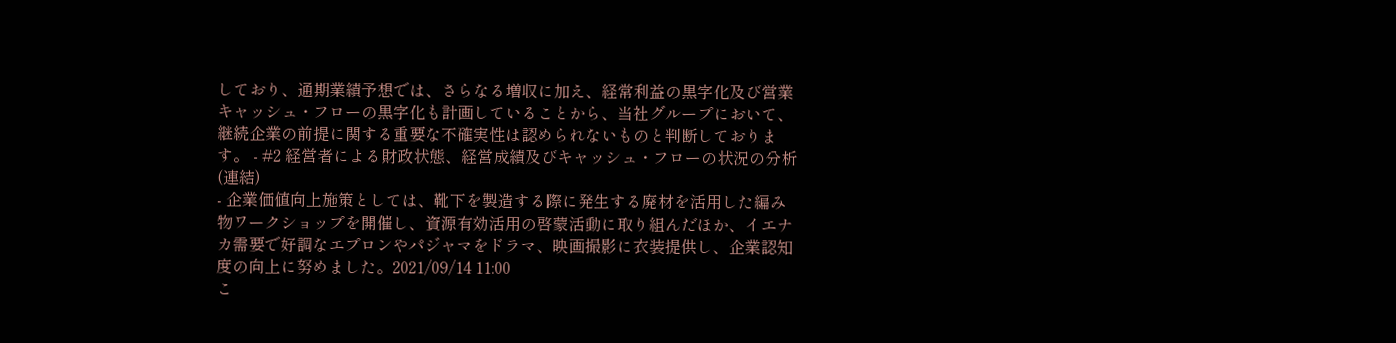しており、通期業績予想では、さらなる増収に加え、経常利益の黒字化及び営業キャッシュ・フローの黒字化も計画していることから、当社グループにおいて、継続企業の前提に関する重要な不確実性は認められないものと判断しております。 - #2 経営者による財政状態、経営成績及びキャッシュ・フローの状況の分析(連結)
- 企業価値向上施策としては、靴下を製造する際に発生する廃材を活用した編み物ワークショップを開催し、資源有効活用の啓蒙活動に取り組んだほか、イエナカ需要で好調なエプロンやパジャマをドラマ、映画撮影に衣装提供し、企業認知度の向上に努めました。2021/09/14 11:00
こ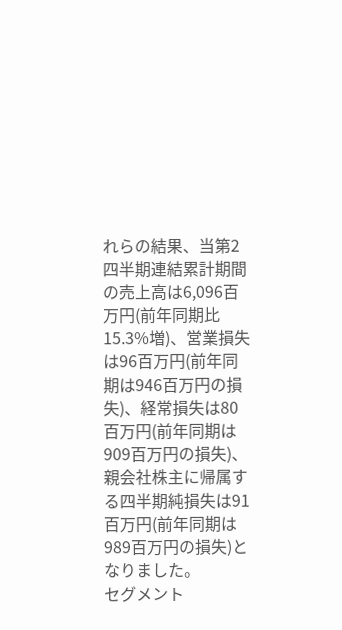れらの結果、当第2四半期連結累計期間の売上高は6,096百万円(前年同期比15.3%増)、営業損失は96百万円(前年同期は946百万円の損失)、経常損失は80百万円(前年同期は909百万円の損失)、親会社株主に帰属する四半期純損失は91百万円(前年同期は989百万円の損失)となりました。
セグメント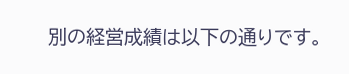別の経営成績は以下の通りです。